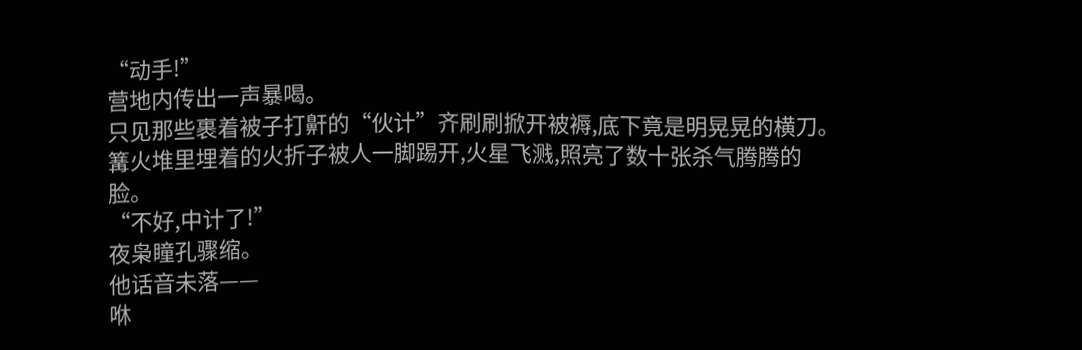“动手!”
营地内传出一声暴喝。
只见那些裹着被子打鼾的“伙计”齐刷刷掀开被褥,底下竟是明晃晃的横刀。
篝火堆里埋着的火折子被人一脚踢开,火星飞溅,照亮了数十张杀气腾腾的脸。
“不好,中计了!”
夜枭瞳孔骤缩。
他话音未落——
咻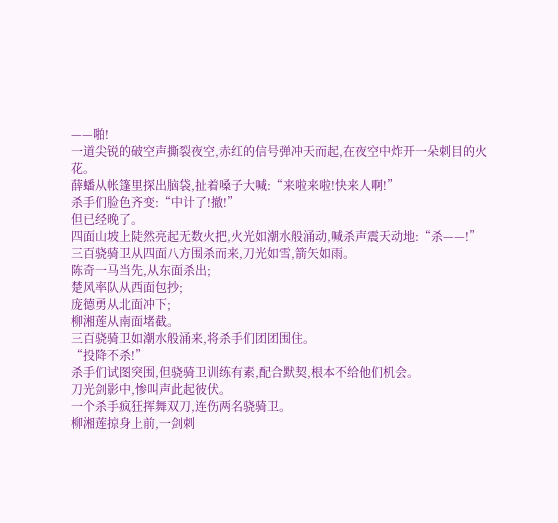——啪!
一道尖锐的破空声撕裂夜空,赤红的信号弹冲天而起,在夜空中炸开一朵刺目的火花。
薛蟠从帐篷里探出脑袋,扯着嗓子大喊:“来啦来啦!快来人啊!”
杀手们脸色齐变:“中计了!撤!”
但已经晚了。
四面山坡上陡然亮起无数火把,火光如潮水般涌动,喊杀声震天动地:“杀——!”
三百骁骑卫从四面八方围杀而来,刀光如雪,箭矢如雨。
陈奇一马当先,从东面杀出;
楚风率队从西面包抄;
庞德勇从北面冲下;
柳湘莲从南面堵截。
三百骁骑卫如潮水般涌来,将杀手们团团围住。
“投降不杀!”
杀手们试图突围,但骁骑卫训练有素,配合默契,根本不给他们机会。
刀光剑影中,惨叫声此起彼伏。
一个杀手疯狂挥舞双刀,连伤两名骁骑卫。
柳湘莲掠身上前,一剑刺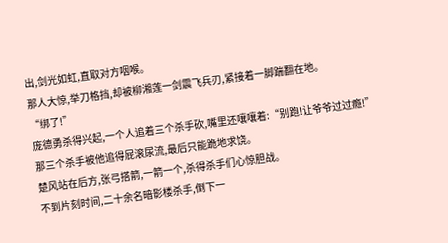出,剑光如虹,直取对方咽喉。
那人大惊,举刀格挡,却被柳湘莲一剑震飞兵刃,紧接着一脚踹翻在地。
“绑了!”
庞德勇杀得兴起,一个人追着三个杀手砍,嘴里还嚷嚷着:“别跑!让爷爷过过瘾!”
那三个杀手被他追得屁滚尿流,最后只能跪地求饶。
楚风站在后方,张弓搭箭,一箭一个,杀得杀手们心惊胆战。
不到片刻时间,二十余名暗影楼杀手,倒下一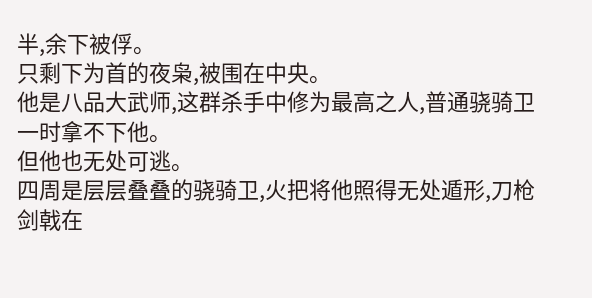半,余下被俘。
只剩下为首的夜枭,被围在中央。
他是八品大武师,这群杀手中修为最高之人,普通骁骑卫一时拿不下他。
但他也无处可逃。
四周是层层叠叠的骁骑卫,火把将他照得无处遁形,刀枪剑戟在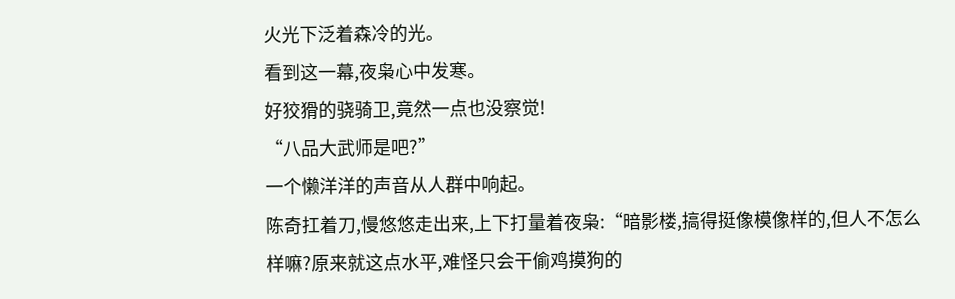火光下泛着森冷的光。
看到这一幕,夜枭心中发寒。
好狡猾的骁骑卫,竟然一点也没察觉!
“八品大武师是吧?”
一个懒洋洋的声音从人群中响起。
陈奇扛着刀,慢悠悠走出来,上下打量着夜枭:“暗影楼,搞得挺像模像样的,但人不怎么样嘛?原来就这点水平,难怪只会干偷鸡摸狗的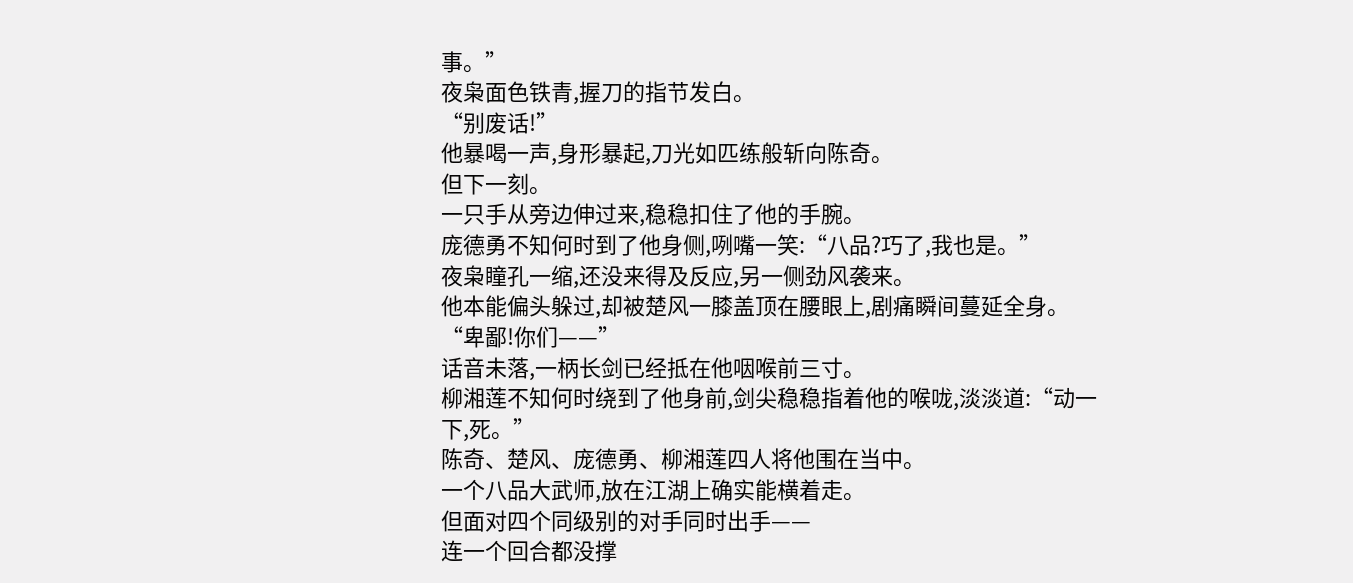事。”
夜枭面色铁青,握刀的指节发白。
“别废话!”
他暴喝一声,身形暴起,刀光如匹练般斩向陈奇。
但下一刻。
一只手从旁边伸过来,稳稳扣住了他的手腕。
庞德勇不知何时到了他身侧,咧嘴一笑:“八品?巧了,我也是。”
夜枭瞳孔一缩,还没来得及反应,另一侧劲风袭来。
他本能偏头躲过,却被楚风一膝盖顶在腰眼上,剧痛瞬间蔓延全身。
“卑鄙!你们——”
话音未落,一柄长剑已经抵在他咽喉前三寸。
柳湘莲不知何时绕到了他身前,剑尖稳稳指着他的喉咙,淡淡道:“动一下,死。”
陈奇、楚风、庞德勇、柳湘莲四人将他围在当中。
一个八品大武师,放在江湖上确实能横着走。
但面对四个同级别的对手同时出手——
连一个回合都没撑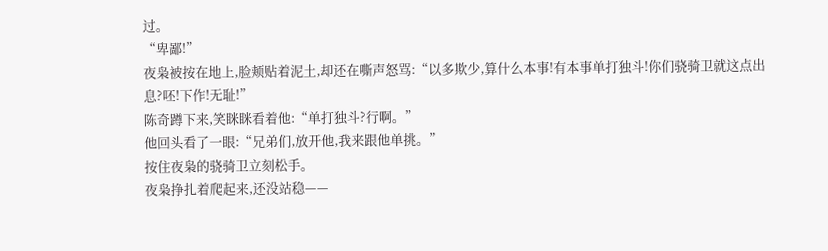过。
“卑鄙!”
夜枭被按在地上,脸颊贴着泥土,却还在嘶声怒骂:“以多欺少,算什么本事!有本事单打独斗!你们骁骑卫就这点出息?呸!下作!无耻!”
陈奇蹲下来,笑眯眯看着他:“单打独斗?行啊。”
他回头看了一眼:“兄弟们,放开他,我来跟他单挑。”
按住夜枭的骁骑卫立刻松手。
夜枭挣扎着爬起来,还没站稳——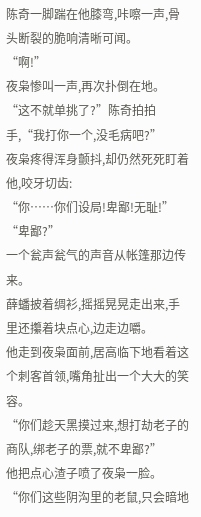陈奇一脚踹在他膝弯,咔嚓一声,骨头断裂的脆响清晰可闻。
“啊!”
夜枭惨叫一声,再次扑倒在地。
“这不就单挑了?”陈奇拍拍手,“我打你一个,没毛病吧?”
夜枭疼得浑身颤抖,却仍然死死盯着他,咬牙切齿:
“你……你们设局!卑鄙!无耻!”
“卑鄙?”
一个瓮声瓮气的声音从帐篷那边传来。
薛蟠披着绸衫,摇摇晃晃走出来,手里还攥着块点心,边走边嚼。
他走到夜枭面前,居高临下地看着这个刺客首领,嘴角扯出一个大大的笑容。
“你们趁天黑摸过来,想打劫老子的商队,绑老子的票,就不卑鄙?”
他把点心渣子喷了夜枭一脸。
“你们这些阴沟里的老鼠,只会暗地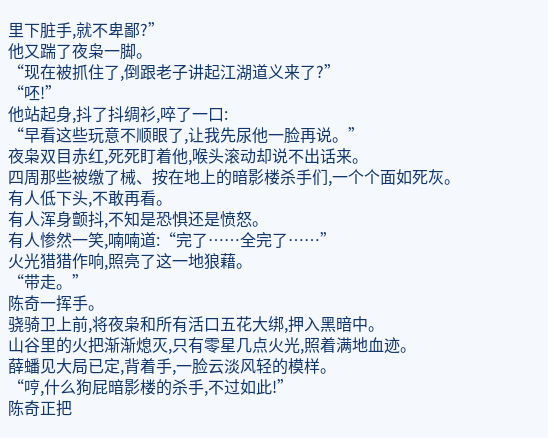里下脏手,就不卑鄙?”
他又踹了夜枭一脚。
“现在被抓住了,倒跟老子讲起江湖道义来了?”
“呸!”
他站起身,抖了抖绸衫,啐了一口:
“早看这些玩意不顺眼了,让我先尿他一脸再说。”
夜枭双目赤红,死死盯着他,喉头滚动却说不出话来。
四周那些被缴了械、按在地上的暗影楼杀手们,一个个面如死灰。
有人低下头,不敢再看。
有人浑身颤抖,不知是恐惧还是愤怒。
有人惨然一笑,喃喃道:“完了……全完了……”
火光猎猎作响,照亮了这一地狼藉。
“带走。”
陈奇一挥手。
骁骑卫上前,将夜枭和所有活口五花大绑,押入黑暗中。
山谷里的火把渐渐熄灭,只有零星几点火光,照着满地血迹。
薛蟠见大局已定,背着手,一脸云淡风轻的模样。
“哼,什么狗屁暗影楼的杀手,不过如此!”
陈奇正把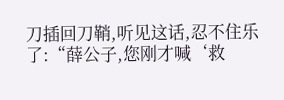刀插回刀鞘,听见这话,忍不住乐了:“薛公子,您刚才喊‘救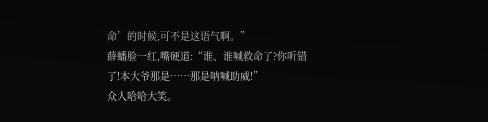命’的时候,可不是这语气啊。”
薛蟠脸一红,嘴硬道:“谁、谁喊救命了?你听错了!本大爷那是……那是呐喊助威!”
众人哈哈大笑。